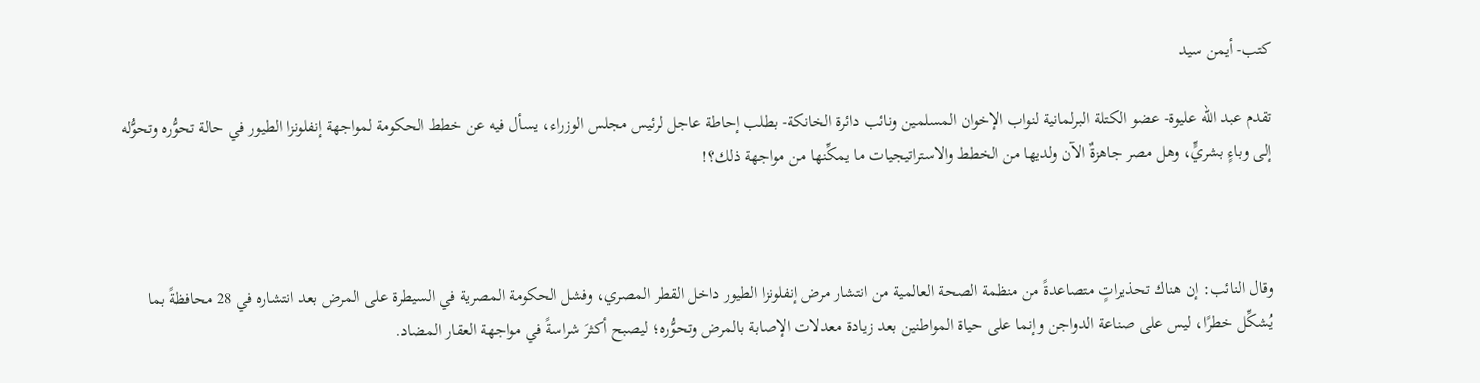كتب- أيمن سيد

تقدم عبد الله عليوة- عضو الكتلة البرلمانية لنواب الإخوان المسلمين ونائب دائرة الخانكة- بطلب إحاطة عاجل لرئيس مجلس الوزراء، يسأل فيه عن خطط الحكومة لمواجهة إنفلونزا الطيور في حالة تحوُّره وتحوُّله إلى وباءٍ بشريٍّ، وهل مصر جاهزةٌ الآن ولديها من الخطط والاستراتيجيات ما يمكِّنها من مواجهة ذلك؟!



وقال النائب: إن هناك تحذيراتٍ متصاعدةً من منظمة الصحة العالمية من انتشار مرض إنفلونزا الطيور داخل القطر المصري، وفشل الحكومة المصرية في السيطرة على المرض بعد انتشاره في 28 محافظةً بما يُشكِّل خطرًا، ليس على صناعة الدواجن وإنما على حياة المواطنين بعد زيادة معدلات الإصابة بالمرض وتحوُّره؛ ليصبح أكثرَ شراسةً في مواجهة العقار المضاد.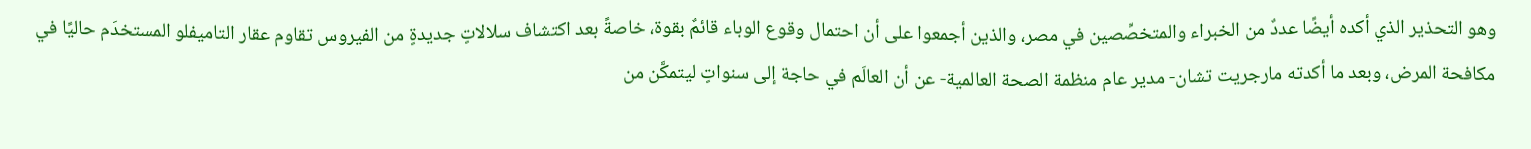وهو التحذير الذي أكده أيضًا عددٌ من الخبراء والمتخصِّصين في مصر، والذين أجمعوا على أن احتمال وقوع الوباء قائمٌ بقوة، خاصةً بعد اكتشاف سلالاتٍ جديدةٍ من الفيروس تقاوم عقار التاميفلو المستخدَم حاليًا في مكافحة المرض، وبعد ما أكدته مارجريت تشان- مدير عام منظمة الصحة العالمية- عن أن العالَم في حاجة إلى سنواتٍ ليتمكَّن من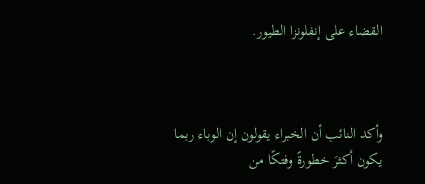القضاء على إنفلونزا الطيور.



وأكد النائب أن الخبراء يقولون إن الوباء ربما يكون أكثرَ خطورةً وفتكًا من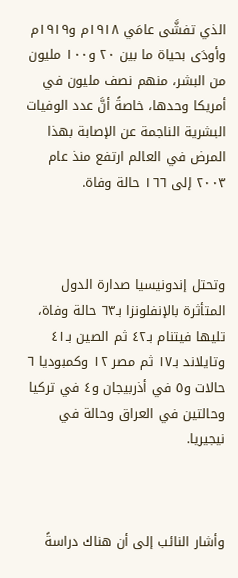الذي تفشَّى عامَي ١٩١٨م و١٩١٩م وأودَى بحياة ما بين ٢٠ و١٠٠ مليون من البشر، منهم نصف مليون في أمريكا وحدها، خاصةً أنَّ عدد الوفيات البشرية الناجمة عن الإصابة بهذا المرض في العالم ارتفع منذ عام ٢٠٠٣ إلى ١٦٦ حالة وفاة.



وتحتل إندونيسيا صدارة الدول المتأثرة بالإنفلونزا بـ٦٣ حالة وفاة، تليها فيتنام بـ٤٢ ثم الصين بـ٤١ وتايلاند بـ١٧ ثم مصر ١٢ وكمبوديا ٦ حالات و٥ في أذربيجان و٤ في تركيا وحالتين في العراق وحالة في نيجيريا.



وأشار النائب إلى أن هناك دراسةً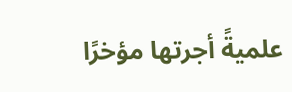علميةً أجرتها مؤخرًا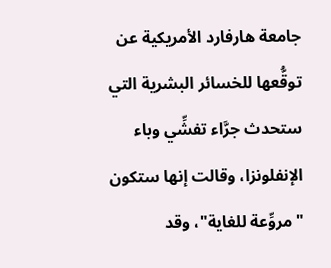جامعة هارفارد الأمريكية عن توقُّعها للخسائر البشرية التي ستحدث جرَّاء تفشِّي وباء الإنفلونزا، وقالت إنها ستكون "مروِّعة للغاية"، وقد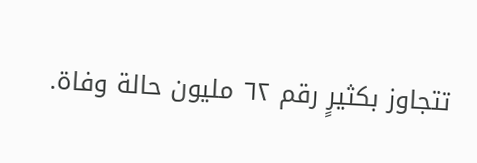تتجاوز بكثيرٍ رقم ٦٢ مليون حالة وفاة.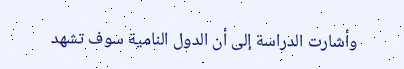وأشارت الدراسة إلى أن الدول النامية سوف تشهد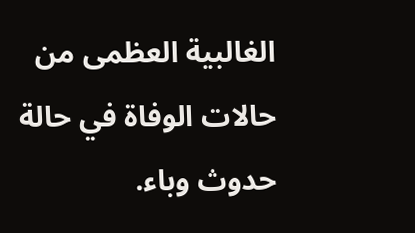الغالبية العظمى من حالات الوفاة في حالة حدوث وباء.